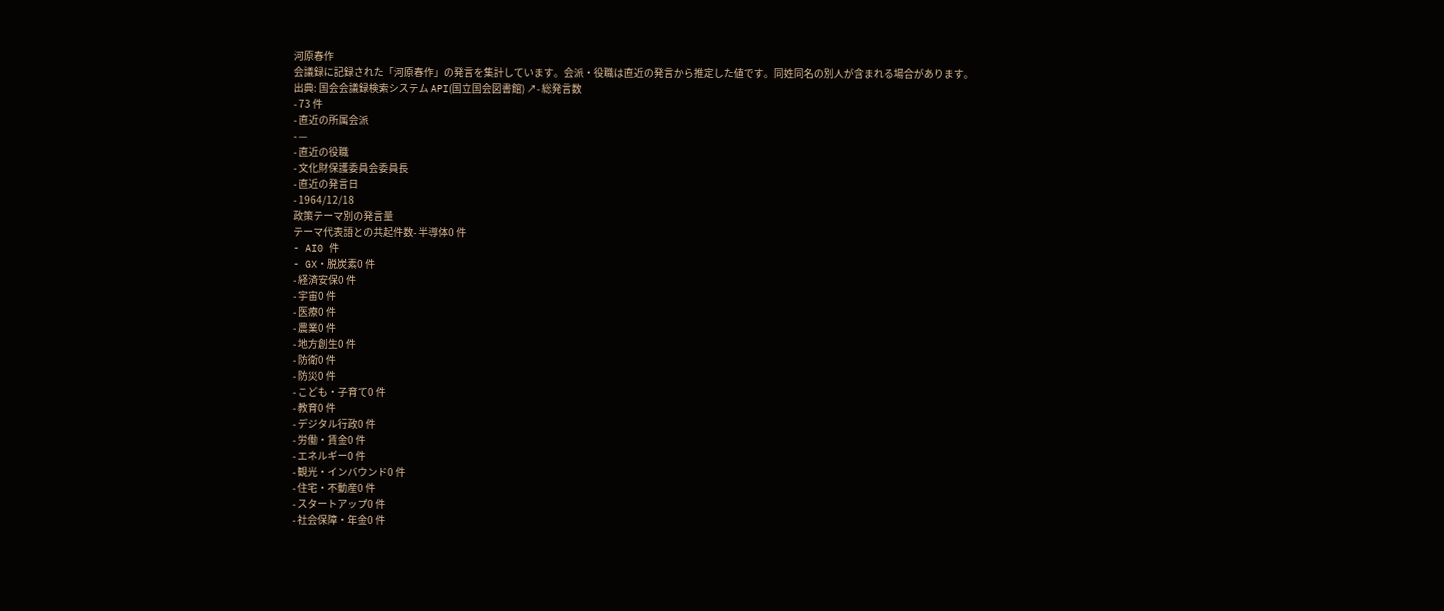河原春作
会議録に記録された「河原春作」の発言を集計しています。会派・役職は直近の発言から推定した値です。同姓同名の別人が含まれる場合があります。
出典: 国会会議録検索システム API(国立国会図書館) ↗- 総発言数
- 73 件
- 直近の所属会派
- —
- 直近の役職
- 文化財保護委員会委員長
- 直近の発言日
- 1964/12/18
政策テーマ別の発言量
テーマ代表語との共起件数- 半導体0 件
- AI0 件
- GX・脱炭素0 件
- 経済安保0 件
- 宇宙0 件
- 医療0 件
- 農業0 件
- 地方創生0 件
- 防衛0 件
- 防災0 件
- こども・子育て0 件
- 教育0 件
- デジタル行政0 件
- 労働・賃金0 件
- エネルギー0 件
- 観光・インバウンド0 件
- 住宅・不動産0 件
- スタートアップ0 件
- 社会保障・年金0 件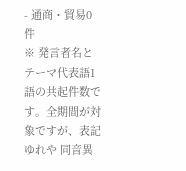- 通商・貿易0 件
※ 発言者名とテーマ代表語1語の共起件数です。全期間が対象ですが、表記ゆれや 同音異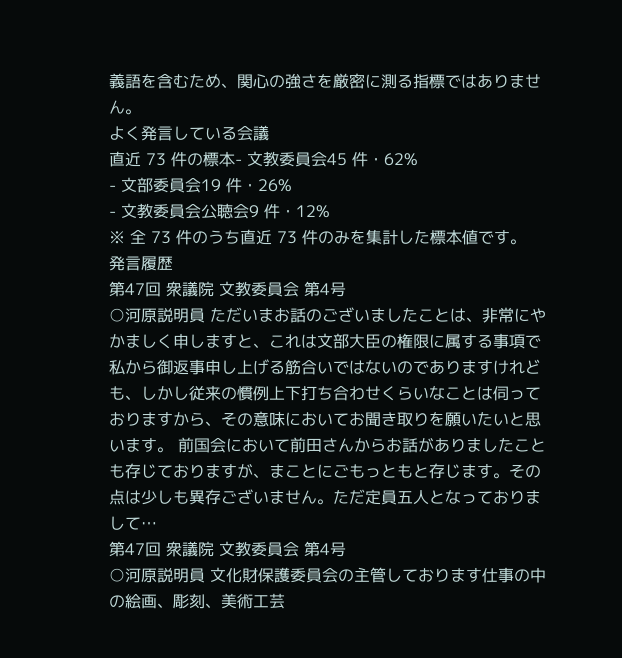義語を含むため、関心の強さを厳密に測る指標ではありません。
よく発言している会議
直近 73 件の標本- 文教委員会45 件・62%
- 文部委員会19 件・26%
- 文教委員会公聴会9 件・12%
※ 全 73 件のうち直近 73 件のみを集計した標本値です。
発言履歴
第47回 衆議院 文教委員会 第4号
○河原説明員 ただいまお話のございましたことは、非常にやかましく申しますと、これは文部大臣の権限に属する事項で私から御返事申し上げる筋合いではないのでありますけれども、しかし従来の慣例上下打ち合わせくらいなことは伺っておりますから、その意味においてお聞き取りを願いたいと思います。 前国会において前田さんからお話がありましたことも存じておりますが、まことにごもっともと存じます。その点は少しも異存ございません。ただ定員五人となっておりまして…
第47回 衆議院 文教委員会 第4号
○河原説明員 文化財保護委員会の主管しております仕事の中の絵画、彫刻、美術工芸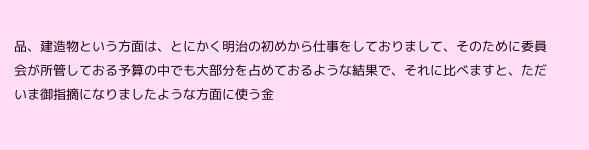品、建造物という方面は、とにかく明治の初めから仕事をしておりまして、そのために委員会が所管しておる予算の中でも大部分を占めておるような結果で、それに比べますと、ただいま御指摘になりましたような方面に使う金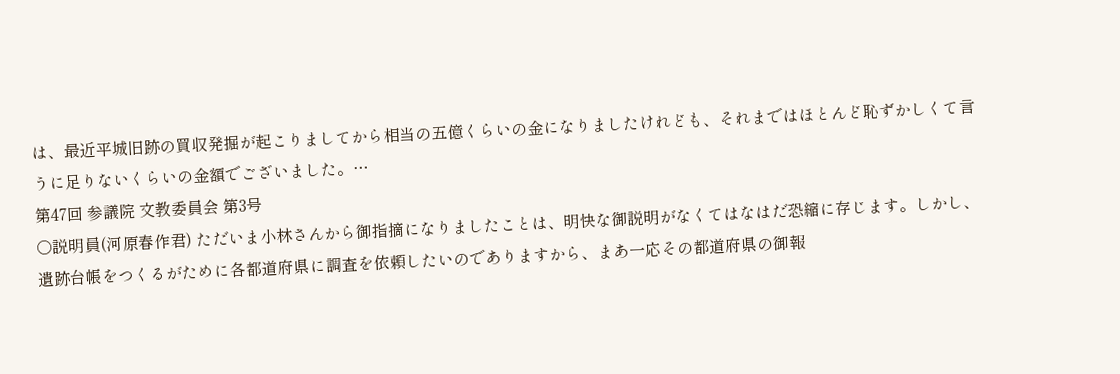は、最近平城旧跡の買収発掘が起こりましてから相当の五億くらいの金になりましたけれども、それまではほとんど恥ずかしくて言うに足りないくらいの金額でございました。…
第47回 参議院 文教委員会 第3号
○説明員(河原春作君) ただいま小林さんから御指摘になりましたことは、明快な御説明がなくてはなはだ恐縮に存じます。しかし、遺跡台帳をつくるがために各都道府県に調査を依頼したいのでありますから、まあ一応その都道府県の御報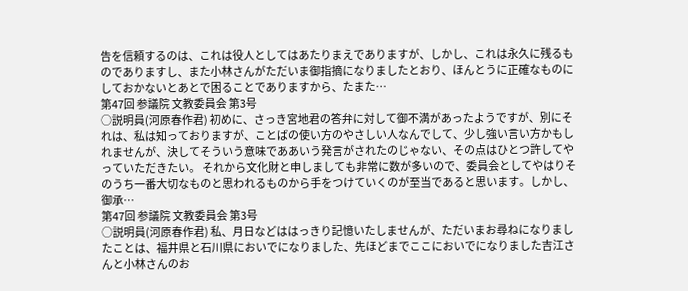告を信頼するのは、これは役人としてはあたりまえでありますが、しかし、これは永久に残るものでありますし、また小林さんがただいま御指摘になりましたとおり、ほんとうに正確なものにしておかないとあとで困ることでありますから、たまた…
第47回 参議院 文教委員会 第3号
○説明員(河原春作君) 初めに、さっき宮地君の答弁に対して御不満があったようですが、別にそれは、私は知っておりますが、ことばの使い方のやさしい人なんでして、少し強い言い方かもしれませんが、決してそういう意味でああいう発言がされたのじゃない、その点はひとつ許してやっていただきたい。 それから文化財と申しましても非常に数が多いので、委員会としてやはりそのうち一番大切なものと思われるものから手をつけていくのが至当であると思います。しかし、御承…
第47回 参議院 文教委員会 第3号
○説明員(河原春作君) 私、月日などははっきり記憶いたしませんが、ただいまお尋ねになりましたことは、福井県と石川県においでになりました、先ほどまでここにおいでになりました吉江さんと小林さんのお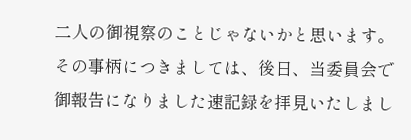二人の御視察のことじゃないかと思います。その事柄につきましては、後日、当委員会で御報告になりました速記録を拝見いたしまし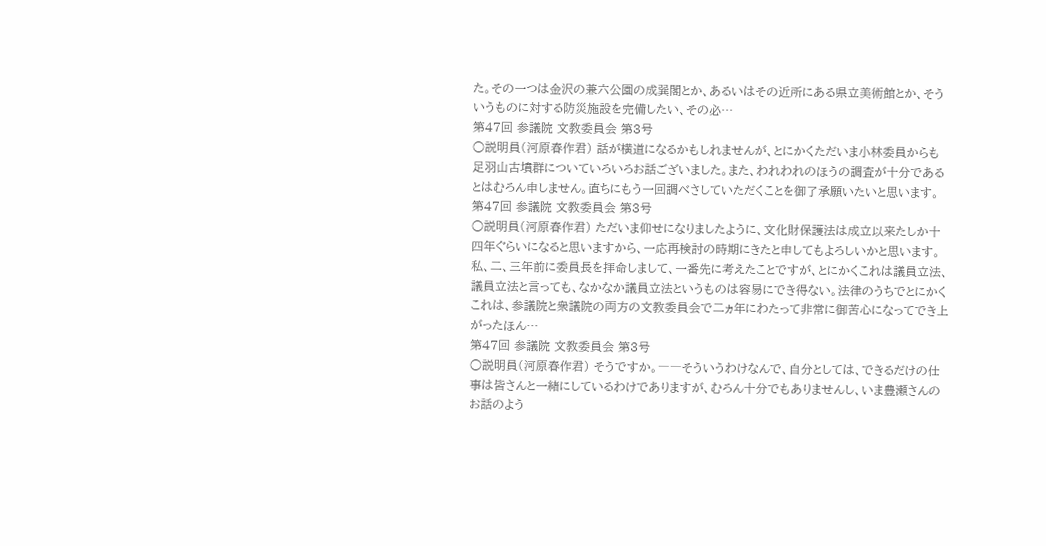た。その一つは金沢の兼六公園の成巽閣とか、あるいはその近所にある県立美術館とか、そういうものに対する防災施設を完備したい、その必…
第47回 参議院 文教委員会 第3号
○説明員(河原春作君) 話が横道になるかもしれませんが、とにかくただいま小林委員からも足羽山古墳群についていろいろお話ございました。また、われわれのほうの調査が十分であるとはむろん申しません。直ちにもう一回調べさしていただくことを御了承願いたいと思います。
第47回 参議院 文教委員会 第3号
○説明員(河原春作君) ただいま仰せになりましたように、文化財保護法は成立以来たしか十四年ぐらいになると思いますから、一応再検討の時期にきたと申してもよろしいかと思います。私、二、三年前に委員長を拝命しまして、一番先に考えたことですが、とにかくこれは議員立法、議員立法と言っても、なかなか議員立法というものは容易にでき得ない。法律のうちでとにかくこれは、参議院と衆議院の両方の文教委員会で二ヵ年にわたって非常に御苦心になってでき上がったほん…
第47回 参議院 文教委員会 第3号
○説明員(河原春作君) そうですか。――そういうわけなんで、自分としては、できるだけの仕事は皆さんと一緒にしているわけでありますが、むろん十分でもありませんし、いま豊瀬さんのお話のよう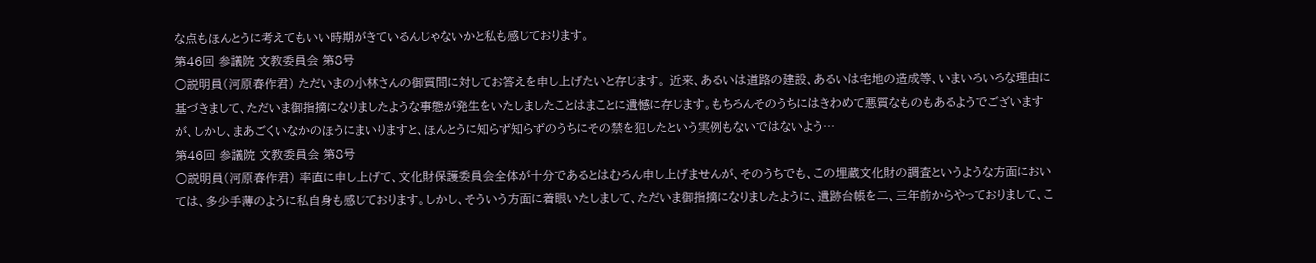な点もほんとうに考えてもいい時期がきているんじゃないかと私も感じております。
第46回 参議院 文教委員会 第8号
○説明員(河原春作君) ただいまの小林さんの御質問に対してお答えを申し上げたいと存じます。 近来、あるいは道路の建設、あるいは宅地の造成等、いまいろいろな理由に基づきまして、ただいま御指摘になりましたような事態が発生をいたしましたことはまことに遺憾に存じます。もちろんそのうちにはきわめて悪質なものもあるようでございますが、しかし、まあごくいなかのほうにまいりますと、ほんとうに知らず知らずのうちにその禁を犯したという実例もないではないよう…
第46回 参議院 文教委員会 第8号
○説明員(河原春作君) 率直に申し上げて、文化財保護委員会全体が十分であるとはむろん申し上げませんが、そのうちでも、この埋蔵文化財の調査というような方面においては、多少手薄のように私自身も感じております。しかし、そういう方面に着眼いたしまして、ただいま御指摘になりましたように、遺跡台帳を二、三年前からやっておりまして、こ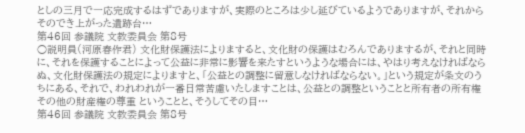としの三月で一応完成するはずでありますが、実際のところは少し延びているようでありますが、それからそのでき上がった遺跡台…
第46回 参議院 文教委員会 第8号
○説明員(河原春作君) 文化財保護法によりますると、文化財の保護はむろんでありまするが、それと同時に、それを保護することによって公益に非常に影響を来たすというような場合には、やはり考えなければならぬ、文化財保護法の規定によりますと、「公益との調整に留意しなければならない。」という規定が条文のうちにある、それで、われわれが一番日常苦慮いたしますことは、公益との調整ということと所有者の所有権その他の財産権の尊重 ということと、そうしてその目…
第46回 参議院 文教委員会 第8号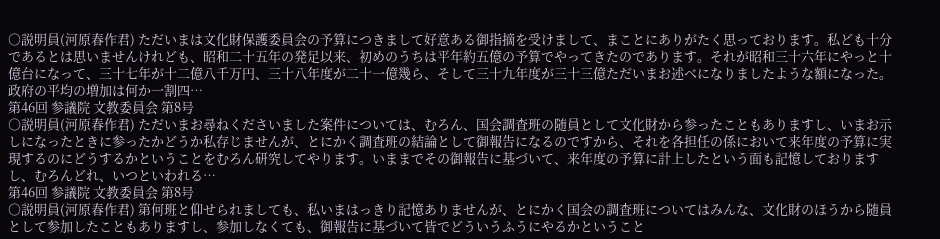○説明員(河原春作君) ただいまは文化財保護委員会の予算につきまして好意ある御指摘を受けまして、まことにありがたく思っております。私ども十分であるとは思いませんけれども、昭和二十五年の発足以来、初めのうちは平年約五億の予算でやってきたのであります。それが昭和三十六年にやっと十億台になって、三十七年が十二億八千万円、三十八年度が二十一億幾ら、そして三十九年度が三十三億ただいまお述べになりましたような額になった。政府の平均の増加は何か一割四…
第46回 参議院 文教委員会 第8号
○説明員(河原春作君) ただいまお尋ねくださいました案件については、むろん、国会調査班の随員として文化財から参ったこともありますし、いまお示しになったときに参ったかどうか私存じませんが、とにかく調査班の結論として御報告になるのですから、それを各担任の係において来年度の予算に実現するのにどうするかということをむろん研究してやります。いままでその御報告に基づいて、来年度の予算に計上したという面も記憶しておりますし、むろんどれ、いつといわれる…
第46回 参議院 文教委員会 第8号
○説明員(河原春作君) 第何班と仰せられましても、私いまはっきり記憶ありませんが、とにかく国会の調査班についてはみんな、文化財のほうから随員として参加したこともありますし、参加しなくても、御報告に基づいて皆でどういうふうにやるかということ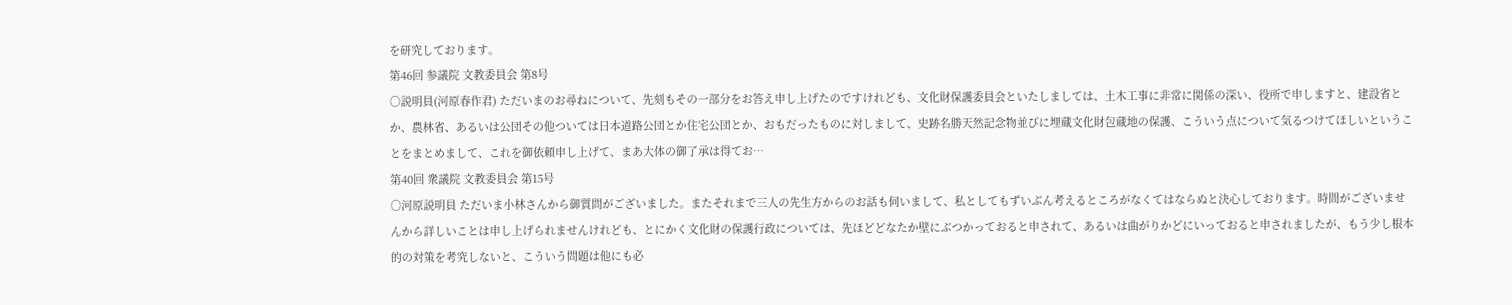を研究しております。
第46回 参議院 文教委員会 第8号
○説明員(河原春作君) ただいまのお尋ねについて、先刻もその一部分をお答え申し上げたのですけれども、文化財保護委員会といたしましては、土木工事に非常に関係の深い、役所で申しますと、建設省とか、農林省、あるいは公団その他ついては日本道路公団とか住宅公団とか、おもだったものに対しまして、史跡名勝天然記念物並びに埋蔵文化財包蔵地の保護、こういう点について気るつけてほしいということをまとめまして、これを御依頼申し上げて、まあ大体の御了承は得てお…
第40回 衆議院 文教委員会 第15号
○河原説明員 ただいま小林さんから御質問がございました。またそれまで三人の先生方からのお話も伺いまして、私としてもずいぶん考えるところがなくてはならぬと決心しております。時間がございませんから詳しいことは申し上げられませんけれども、とにかく文化財の保護行政については、先ほどどなたか壁にぶつかっておると申されて、あるいは曲がりかどにいっておると申されましたが、もう少し根本的の対策を考究しないと、こういう問題は他にも必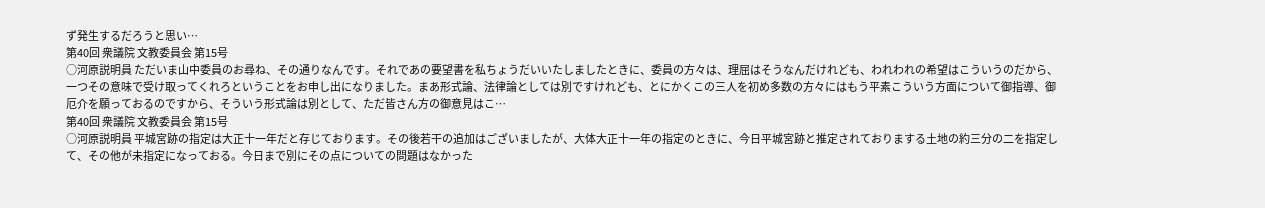ず発生するだろうと思い…
第40回 衆議院 文教委員会 第15号
○河原説明員 ただいま山中委員のお尋ね、その通りなんです。それであの要望書を私ちょうだいいたしましたときに、委員の方々は、理屈はそうなんだけれども、われわれの希望はこういうのだから、一つその意味で受け取ってくれろということをお申し出になりました。まあ形式論、法律論としては別ですけれども、とにかくこの三人を初め多数の方々にはもう平素こういう方面について御指導、御厄介を願っておるのですから、そういう形式論は別として、ただ皆さん方の御意見はこ…
第40回 衆議院 文教委員会 第15号
○河原説明員 平城宮跡の指定は大正十一年だと存じております。その後若干の追加はございましたが、大体大正十一年の指定のときに、今日平城宮跡と推定されておりまする土地の約三分の二を指定して、その他が未指定になっておる。今日まで別にその点についての問題はなかった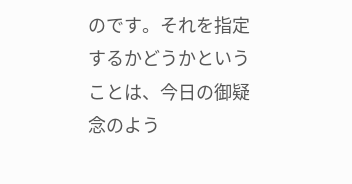のです。それを指定するかどうかということは、今日の御疑念のよう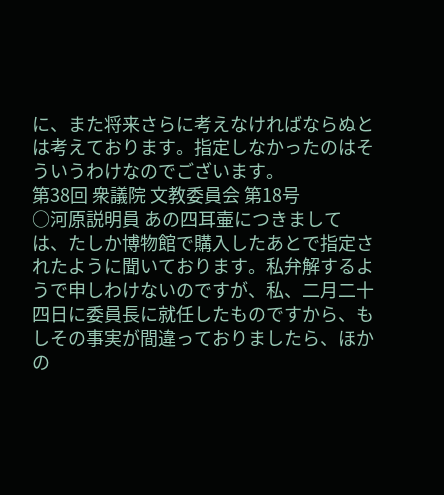に、また将来さらに考えなければならぬとは考えております。指定しなかったのはそういうわけなのでございます。
第38回 衆議院 文教委員会 第18号
○河原説明員 あの四耳壷につきましては、たしか博物館で購入したあとで指定されたように聞いております。私弁解するようで申しわけないのですが、私、二月二十四日に委員長に就任したものですから、もしその事実が間違っておりましたら、ほかの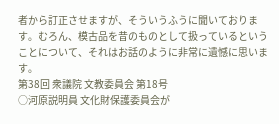者から訂正させますが、そういうふうに聞いております。むろん、模古品を昔のものとして扱っているということについて、それはお話のように非常に遺憾に思います。
第38回 衆議院 文教委員会 第18号
○河原説明員 文化財保護委員会が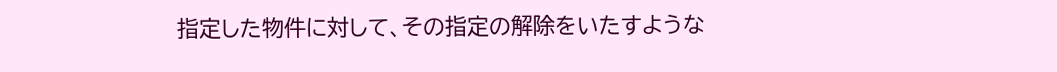指定した物件に対して、その指定の解除をいたすような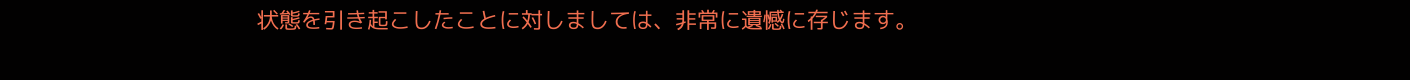状態を引き起こしたことに対しましては、非常に遺憾に存じます。